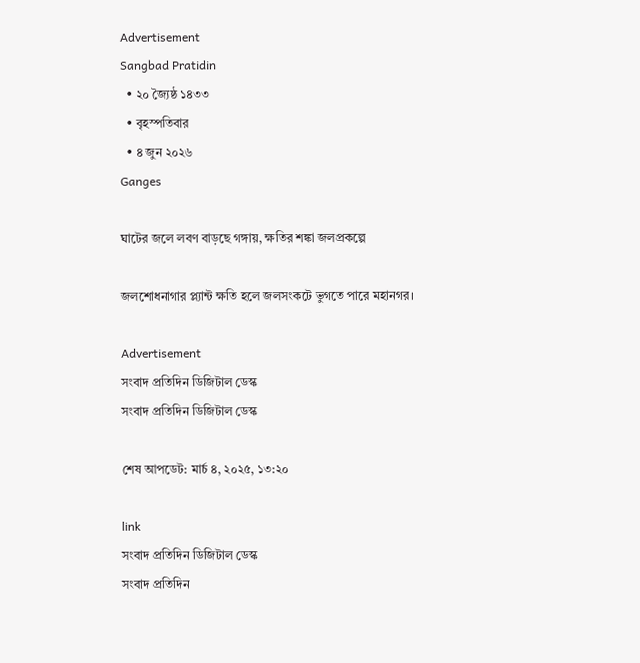Advertisement
Sangbad Pratidin
  • ২০ জ্যৈষ্ঠ ১৪৩৩
  • বৃহস্পতিবার
  • ৪ জুন ২০২৬
Ganges

ঘাটের জলে লবণ বাড়ছে গঙ্গায়, ক্ষতির শঙ্কা জলপ্রকল্পে

জলশোধনাগার প্ল্যান্ট ক্ষতি হলে জলসংকটে ভুগতে পারে মহানগর।

Advertisement
সংবাদ প্রতিদিন ডিজিটাল ডেস্ক
সংবাদ প্রতিদিন ডিজিটাল ডেস্ক

শেষ আপডেট: মার্চ ৪, ২০২৫, ১৩:২০

link
সংবাদ প্রতিদিন ডিজিটাল ডেস্ক
সংবাদ প্রতিদিন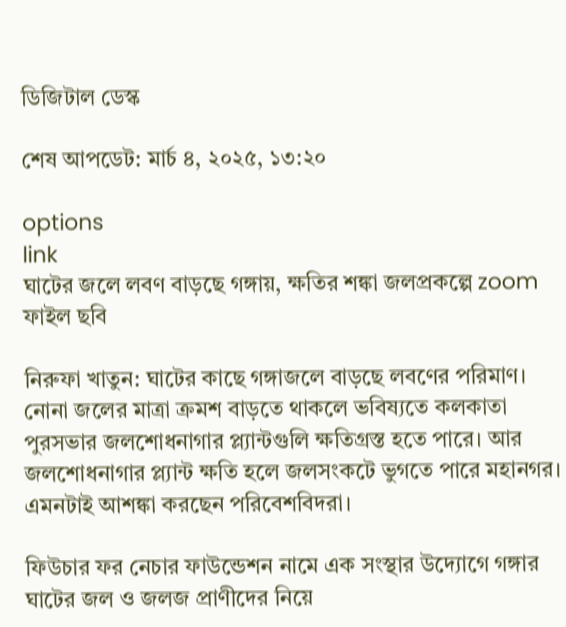ডিজিটাল ডেস্ক

শেষ আপডেট: মার্চ ৪, ২০২৫, ১৩:২০

options
link
ঘাটের জলে লবণ বাড়ছে গঙ্গায়, ক্ষতির শঙ্কা জলপ্রকল্পে zoom
ফাইল ছবি

নিরুফা খাতুন: ঘাটের কাছে গঙ্গাজলে বাড়ছে লবণের পরিমাণ। নোনা জলের মাত্রা ক্রমশ বাড়তে থাকলে ভবিষ‌্যতে কলকাতা পুরসভার জলশোধনাগার প্ল‌্যান্টগুলি ক্ষতিগ্রস্ত হতে পারে। আর জলশোধনাগার প্ল‌্যান্ট ক্ষতি হলে জলসংকটে ভুগতে পারে মহানগর। এমনটাই আশঙ্কা করছেন পরিবেশবিদরা।

ফিউচার ফর নেচার ফাউন্ডেশন নামে এক সংস্থার উদ্যোগে গঙ্গার ঘাটের জল ও জলজ প্রাণীদের নিয়ে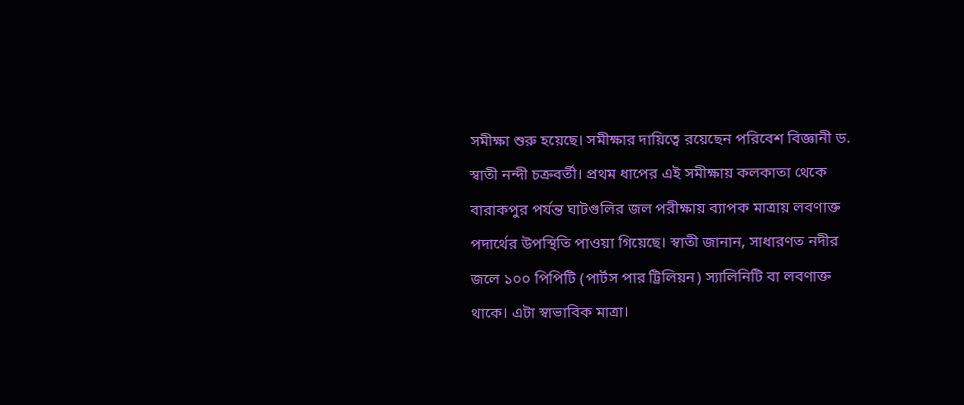সমীক্ষা শুরু হয়েছে। সমীক্ষার দায়িত্বে রয়েছেন পরিবেশ বিজ্ঞানী ড. স্বাতী নন্দী চক্রবর্তী। প্রথম ধাপের এই সমীক্ষায় কলকাতা থেকে বারাকপুর পর্যন্ত ঘাটগুলির জল পরীক্ষায় ব‌্যাপক মাত্রায় লবণাক্ত পদার্থের উপস্থিতি পাওয়া গিয়েছে। স্বাতী জানান, সাধারণত নদীর জলে ১০০ পিপিটি (পার্টস পার ট্রিলিয়ন) স‌্যালিনিটি বা লবণাক্ত থাকে। এটা স্বাভাবিক মাত্রা।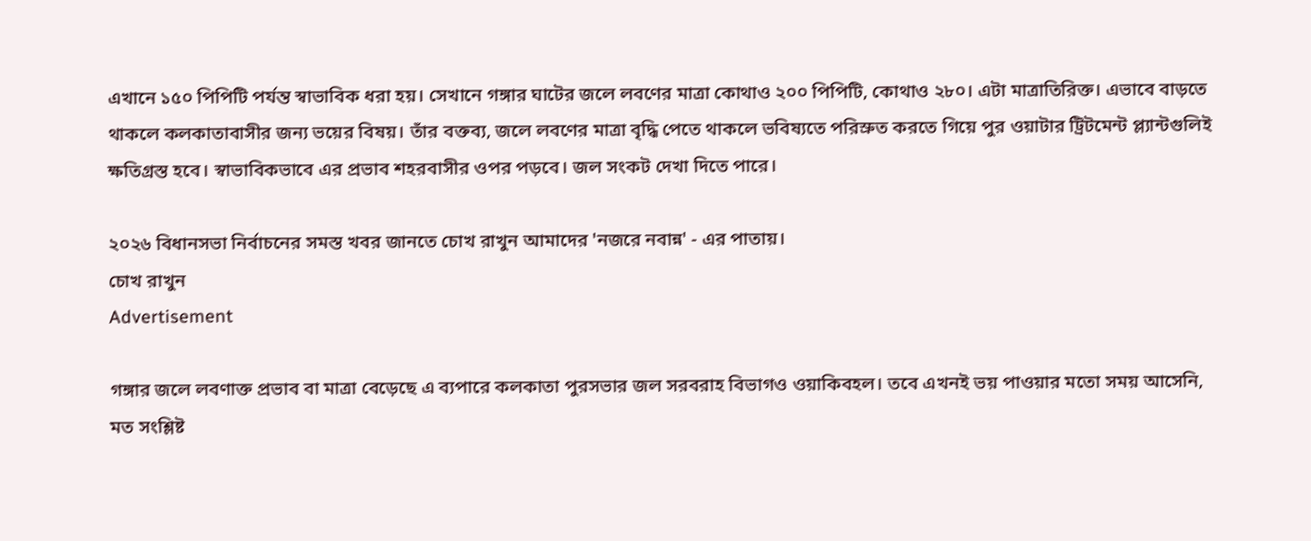এখানে ১৫০ পিপিটি পর্যন্ত স্বাভাবিক ধরা হয়। সেখানে গঙ্গার ঘাটের জলে লবণের মাত্রা কোথাও ২০০ পিপিটি, কোথাও ২৮০। এটা মাত্রাতিরিক্ত। এভাবে বাড়তে থাকলে কলকাতাবাসীর জন‌্য ভয়ের বিষয়। তাঁর বক্তব‌্য, জলে লবণের মাত্রা বৃদ্ধি পেতে থাকলে ভবিষ‌্যতে পরিস্রুত করতে গিয়ে পুর ওয়াটার ট্রিটমেন্ট প্ল‌্যান্টগুলিই ক্ষতিগ্রস্ত হবে। স্বাভাবিকভাবে এর প্রভাব শহরবাসীর ওপর পড়বে। জল সংকট দেখা দিতে পারে।

২০২৬ বিধানসভা নির্বাচনের সমস্ত খবর জানতে চোখ রাখুন আমাদের 'নজরে নবান্ন' - এর পাতায়।
চোখ রাখুন
Advertisement

গঙ্গার জলে লবণাক্ত প্রভাব বা মাত্রা বেড়েছে এ ব‌্যপারে কলকাতা পুরসভার জল সরবরাহ বিভাগও ওয়াকিবহল। তবে এখনই ভয় পাওয়ার মতো সময় আসেনি, মত সংশ্লিষ্ট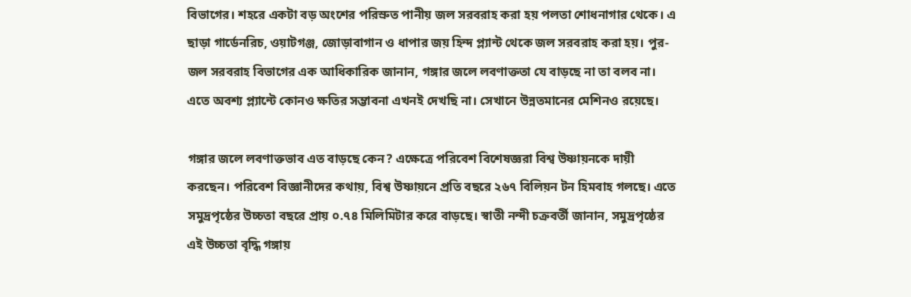বিভাগের। শহরে একটা বড় অংশের পরিস্রুত পানীয় জল সরবরাহ করা হয় পলতা শোধনাগার থেকে। এ ছাড়া গার্ডেনরিচ, ওয়াটগঞ্জ, জোড়াবাগান ও ধাপার জয় হিন্দ প্ল‌্যান্ট থেকে জল সরবরাহ করা হয়। পুর-জল সরবরাহ বিভাগের এক আধিকারিক জানান, গঙ্গার জলে লবণাক্ততা যে বাড়ছে না তা বলব না। এতে অবশ‌্য প্ল‌্যান্টে কোনও ক্ষতির সম্ভাবনা এখনই দেখছি না। সেখানে উন্নতমানের মেশিনও রয়েছে।

গঙ্গার জলে লবণাক্তভাব এত বাড়ছে কেন? এক্ষেত্রে পরিবেশ বিশেষজ্ঞরা বিশ্ব উষ্ণায়নকে দায়ী করছেন। পরিবেশ বিজ্ঞানীদের কথায়, বিশ্ব উষ্ণায়নে প্রতি বছরে ২৬৭ বিলিয়ন টন হিমবাহ গলছে। এতে সমুদ্রপৃষ্ঠের উচ্চতা বছরে প্রায় ০.৭৪ মিলিমিটার করে বাড়ছে। স্বাতী নন্দী চক্রবর্তী জানান, সমুদ্রপৃষ্ঠের এই উচ্চতা বৃদ্ধি গঙ্গায়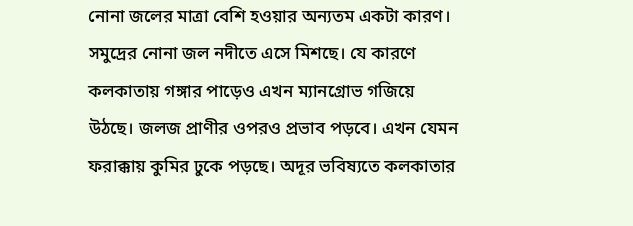নোনা জলের মাত্রা বেশি হওয়ার অন‌্যতম একটা কারণ। সমুদ্রের নোনা জল নদীতে এসে মিশছে। যে কারণে কলকাতায় গঙ্গার পাড়েও এখন ম‌্যানগ্রোভ গজিয়ে উঠছে। জলজ প্রাণীর ওপরও প্রভাব পড়বে। এখন যেমন ফরাক্কায় কুমির ঢুকে পড়ছে। অদূর ভবিষ‌্যতে কলকাতার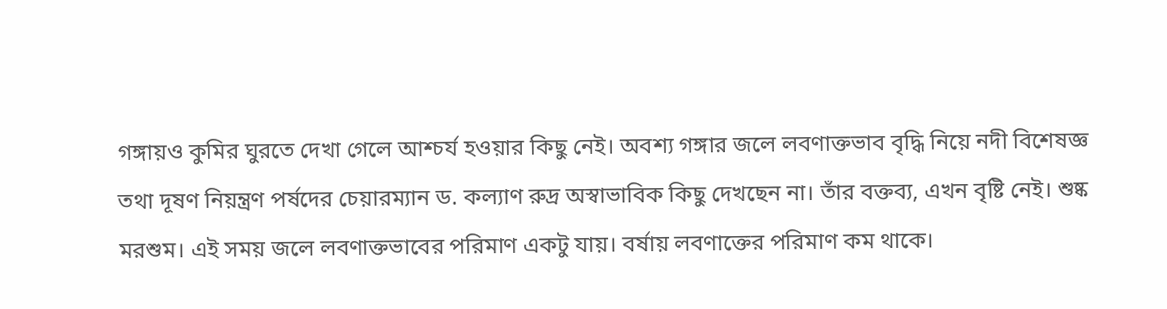গঙ্গায়ও কুমির ঘুরতে দেখা গেলে আশ্চর্য হওয়ার কিছু নেই। অবশ‌্য গঙ্গার জলে লবণাক্তভাব বৃদ্ধি নিয়ে নদী বিশেষজ্ঞ তথা দূষণ নিয়ন্ত্রণ পর্ষদের চেয়ারম‌্যান ড. কল‌্যাণ রুদ্র অস্বাভাবিক কিছু দেখছেন না। তাঁর বক্তব‌্য, এখন বৃষ্টি নেই। শুষ্ক মরশুম। এই সময় জলে লবণাক্তভাবের পরিমাণ একটু যায়। বর্ষায় লবণাক্তের পরিমাণ কম থাকে।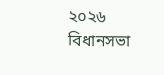২০২৬ বিধানসভা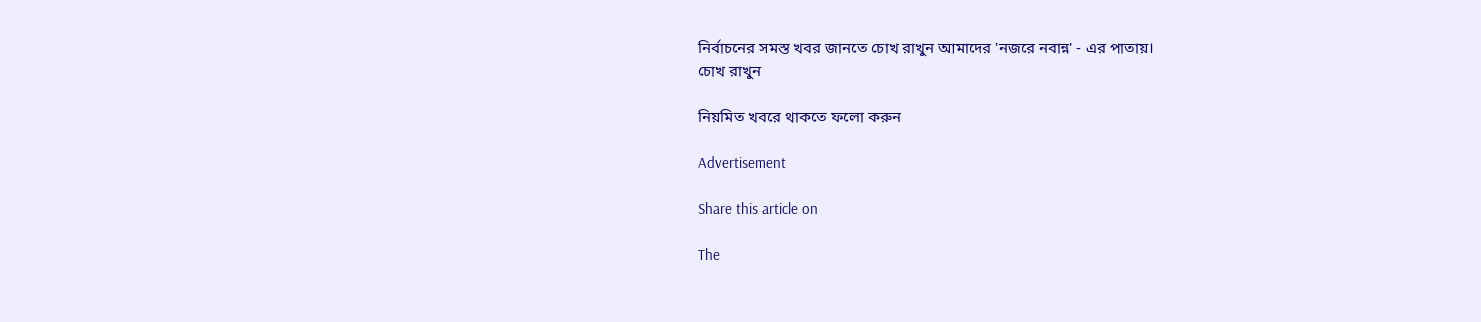নির্বাচনের সমস্ত খবর জানতে চোখ রাখুন আমাদের 'নজরে নবান্ন' - এর পাতায়।
চোখ রাখুন

নিয়মিত খবরে থাকতে ফলো করুন

Advertisement

Share this article on

The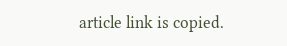article link is copied.